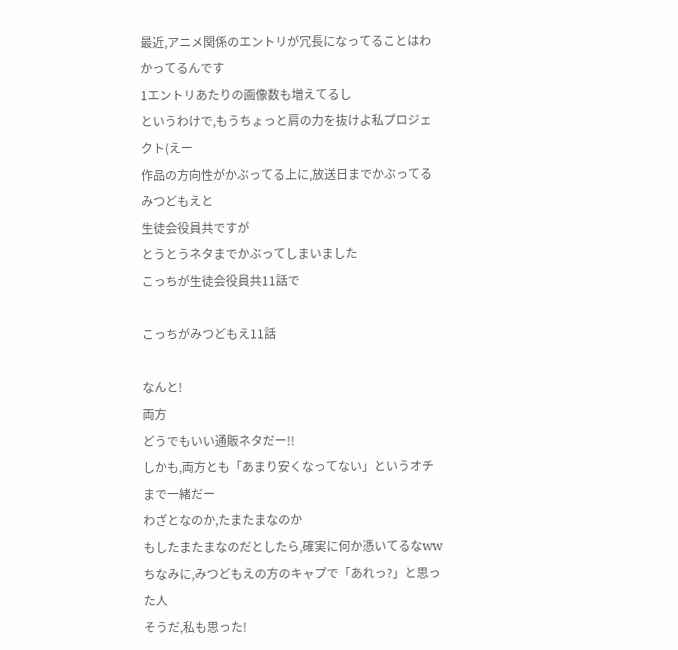最近,アニメ関係のエントリが冗長になってることはわかってるんです
1エントリあたりの画像数も増えてるし
というわけで,もうちょっと肩の力を抜けよ私プロジェクト(えー
作品の方向性がかぶってる上に,放送日までかぶってる
みつどもえと
生徒会役員共ですが
とうとうネタまでかぶってしまいました
こっちが生徒会役員共11話で

こっちがみつどもえ11話

なんと!
両方
どうでもいい通販ネタだー!!
しかも,両方とも「あまり安くなってない」というオチまで一緒だー
わざとなのか,たまたまなのか
もしたまたまなのだとしたら,確実に何か憑いてるなww
ちなみに,みつどもえの方のキャプで「あれっ?」と思った人
そうだ,私も思った!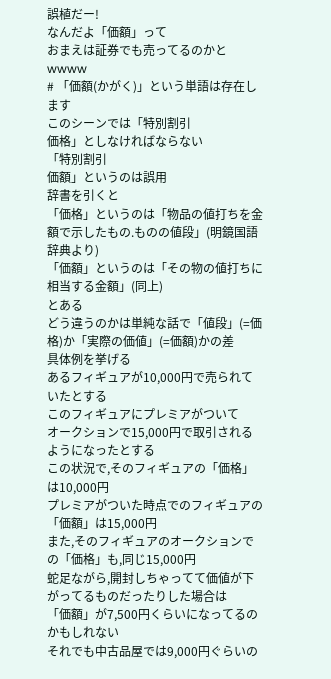誤植だー!
なんだよ「価額」って
おまえは証券でも売ってるのかとwwww
# 「価額(かがく)」という単語は存在します
このシーンでは「特別割引
価格」としなければならない
「特別割引
価額」というのは誤用
辞書を引くと
「価格」というのは「物品の値打ちを金額で示したもの.ものの値段」(明鏡国語辞典より)
「価額」というのは「その物の値打ちに相当する金額」(同上)
とある
どう違うのかは単純な話で「値段」(=価格)か「実際の価値」(=価額)かの差
具体例を挙げる
あるフィギュアが10,000円で売られていたとする
このフィギュアにプレミアがついて
オークションで15,000円で取引されるようになったとする
この状況で,そのフィギュアの「価格」は10,000円
プレミアがついた時点でのフィギュアの「価額」は15,000円
また,そのフィギュアのオークションでの「価格」も,同じ15,000円
蛇足ながら,開封しちゃってて価値が下がってるものだったりした場合は
「価額」が7,500円くらいになってるのかもしれない
それでも中古品屋では9,000円ぐらいの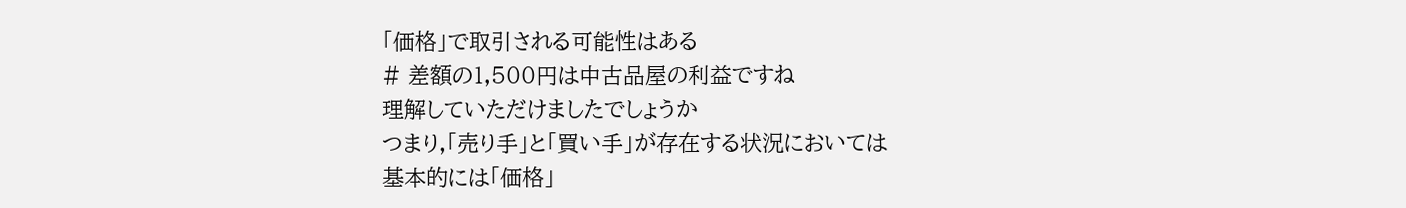「価格」で取引される可能性はある
# 差額の1,500円は中古品屋の利益ですね
理解していただけましたでしょうか
つまり,「売り手」と「買い手」が存在する状況においては
基本的には「価格」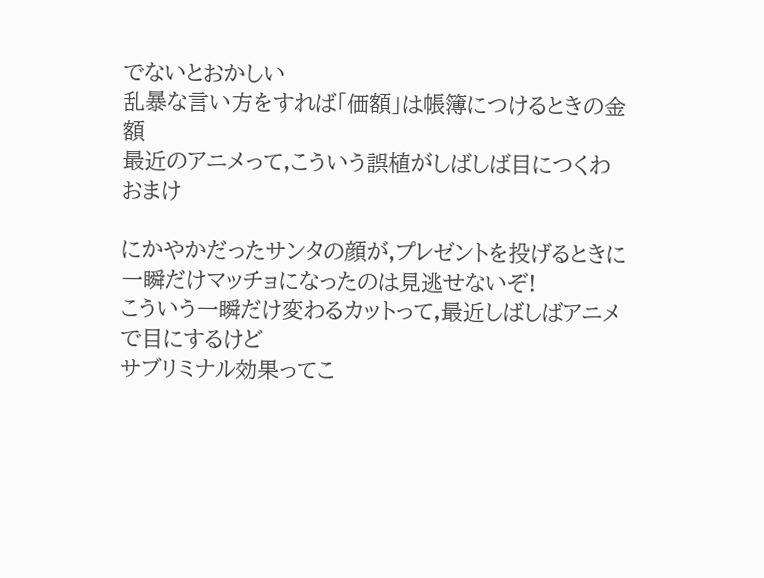でないとおかしい
乱暴な言い方をすれば「価額」は帳簿につけるときの金額
最近のアニメって,こういう誤植がしばしば目につくわ
おまけ

にかやかだったサンタの顔が,プレゼントを投げるときに
一瞬だけマッチョになったのは見逃せないぞ!
こういう一瞬だけ変わるカットって,最近しばしばアニメで目にするけど
サブリミナル効果ってこ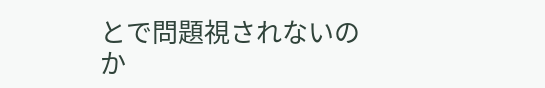とで問題視されないのか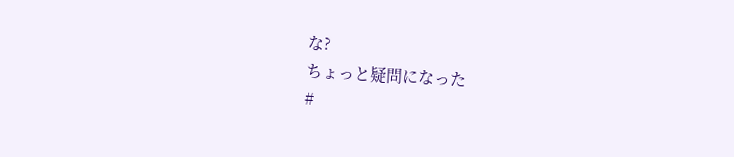な?
ちょっと疑問になった
#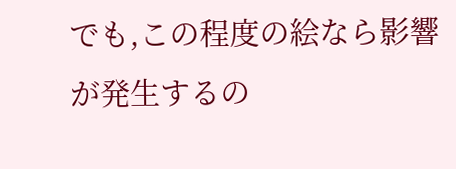でも,この程度の絵なら影響が発生するの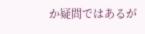か疑問ではあるが